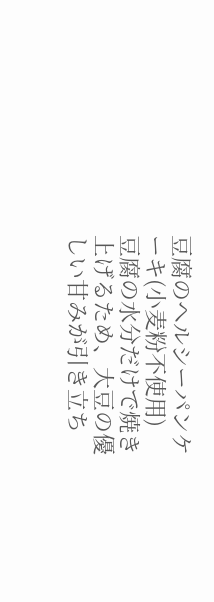豆腐のヘルシーパンケーキ(小麦粉不使用)
豆腐の水分だけで焼き上げるため、大豆の優しい甘みが引き立ち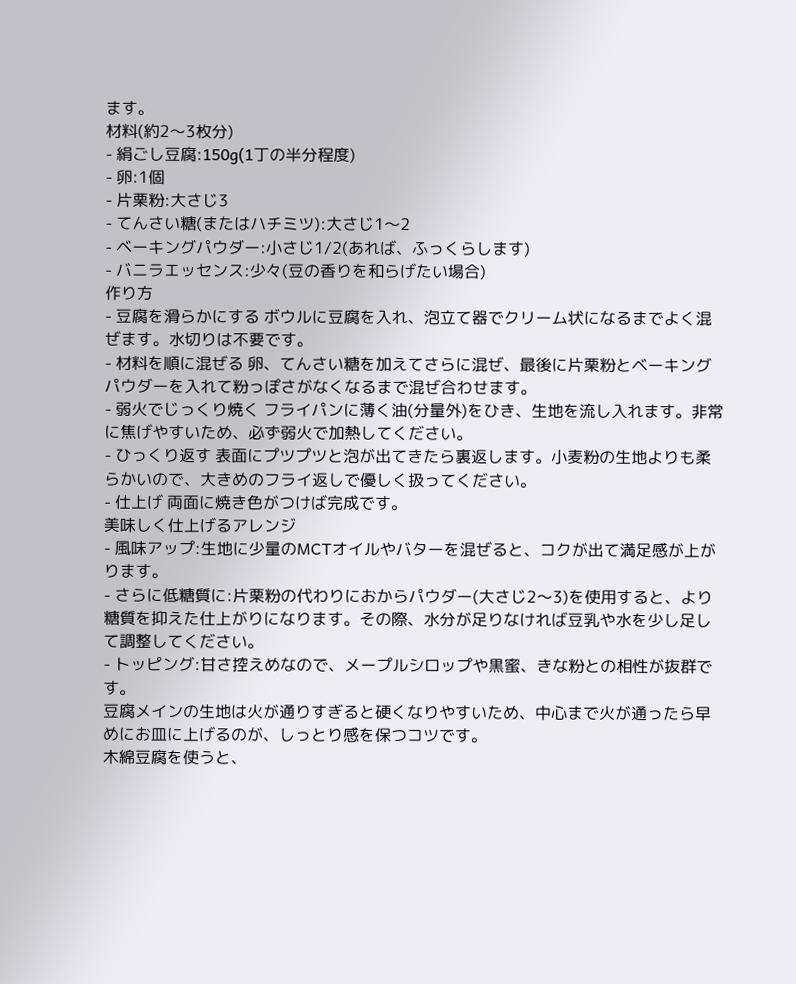ます。
材料(約2〜3枚分)
- 絹ごし豆腐:150g(1丁の半分程度)
- 卵:1個
- 片栗粉:大さじ3
- てんさい糖(またはハチミツ):大さじ1〜2
- ベーキングパウダー:小さじ1/2(あれば、ふっくらします)
- バニラエッセンス:少々(豆の香りを和らげたい場合)
作り方
- 豆腐を滑らかにする ボウルに豆腐を入れ、泡立て器でクリーム状になるまでよく混ぜます。水切りは不要です。
- 材料を順に混ぜる 卵、てんさい糖を加えてさらに混ぜ、最後に片栗粉とベーキングパウダーを入れて粉っぽさがなくなるまで混ぜ合わせます。
- 弱火でじっくり焼く フライパンに薄く油(分量外)をひき、生地を流し入れます。非常に焦げやすいため、必ず弱火で加熱してください。
- ひっくり返す 表面にプツプツと泡が出てきたら裏返します。小麦粉の生地よりも柔らかいので、大きめのフライ返しで優しく扱ってください。
- 仕上げ 両面に焼き色がつけば完成です。
美味しく仕上げるアレンジ
- 風味アップ:生地に少量のMCTオイルやバターを混ぜると、コクが出て満足感が上がります。
- さらに低糖質に:片栗粉の代わりにおからパウダー(大さじ2〜3)を使用すると、より糖質を抑えた仕上がりになります。その際、水分が足りなければ豆乳や水を少し足して調整してください。
- トッピング:甘さ控えめなので、メープルシロップや黒蜜、きな粉との相性が抜群です。
豆腐メインの生地は火が通りすぎると硬くなりやすいため、中心まで火が通ったら早めにお皿に上げるのが、しっとり感を保つコツです。
木綿豆腐を使うと、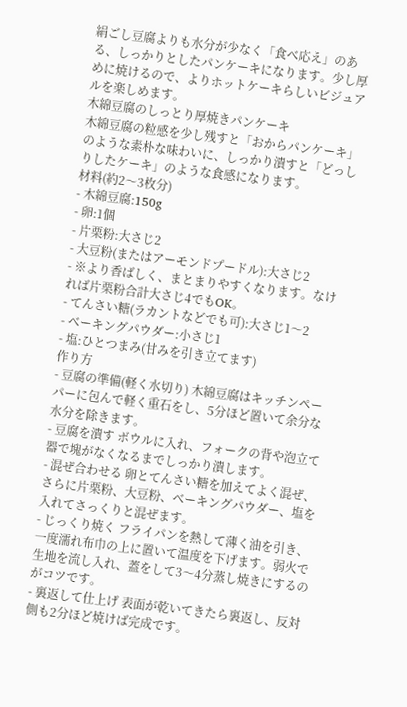絹ごし豆腐よりも水分が少なく「食べ応え」のある、しっかりとしたパンケーキになります。少し厚めに焼けるので、よりホットケーキらしいビジュアルを楽しめます。
木綿豆腐のしっとり厚焼きパンケーキ
木綿豆腐の粒感を少し残すと「おからパンケーキ」のような素朴な味わいに、しっかり潰すと「どっしりしたケーキ」のような食感になります。
材料(約2〜3枚分)
- 木綿豆腐:150g
- 卵:1個
- 片栗粉:大さじ2
- 大豆粉(またはアーモンドプードル):大さじ2
- ※より香ばしく、まとまりやすくなります。なければ片栗粉合計大さじ4でもOK。
- てんさい糖(ラカントなどでも可):大さじ1〜2
- ベーキングパウダー:小さじ1
- 塩:ひとつまみ(甘みを引き立てます)
作り方
- 豆腐の準備(軽く水切り) 木綿豆腐はキッチンペーパーに包んで軽く重石をし、5分ほど置いて余分な水分を除きます。
- 豆腐を潰す ボウルに入れ、フォークの背や泡立て器で塊がなくなるまでしっかり潰します。
- 混ぜ合わせる 卵とてんさい糖を加えてよく混ぜ、さらに片栗粉、大豆粉、ベーキングパウダー、塩を入れてさっくりと混ぜます。
- じっくり焼く フライパンを熱して薄く油を引き、一度濡れ布巾の上に置いて温度を下げます。弱火で生地を流し入れ、蓋をして3〜4分蒸し焼きにするのがコツです。
- 裏返して仕上げ 表面が乾いてきたら裏返し、反対側も2分ほど焼けば完成です。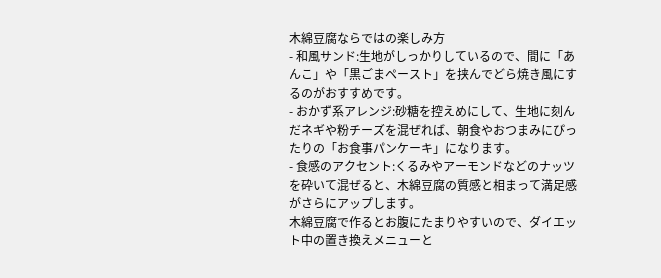木綿豆腐ならではの楽しみ方
- 和風サンド:生地がしっかりしているので、間に「あんこ」や「黒ごまペースト」を挟んでどら焼き風にするのがおすすめです。
- おかず系アレンジ:砂糖を控えめにして、生地に刻んだネギや粉チーズを混ぜれば、朝食やおつまみにぴったりの「お食事パンケーキ」になります。
- 食感のアクセント:くるみやアーモンドなどのナッツを砕いて混ぜると、木綿豆腐の質感と相まって満足感がさらにアップします。
木綿豆腐で作るとお腹にたまりやすいので、ダイエット中の置き換えメニューと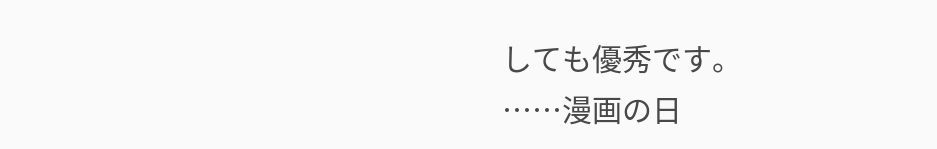しても優秀です。
⋯⋯漫画の日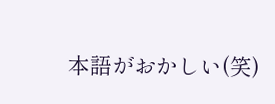本語がおかしい(笑)